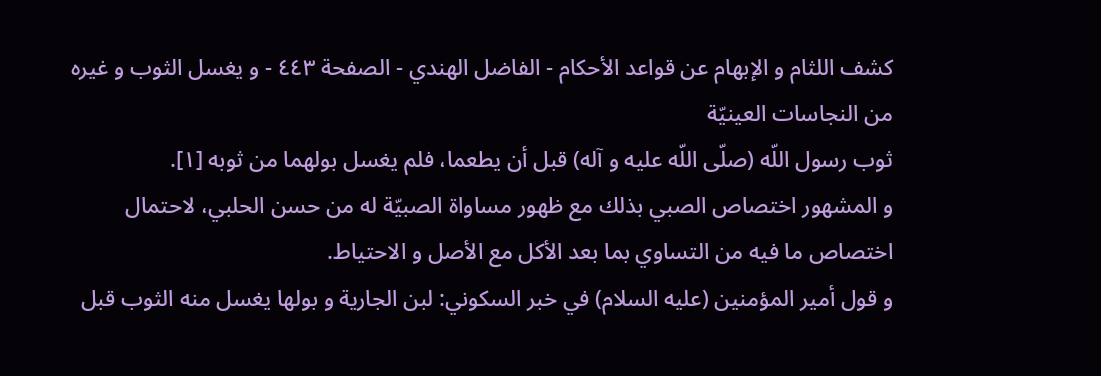كشف اللثام و الإبهام عن قواعد الأحكام - الفاضل الهندي - الصفحة ٤٤٣ - و يغسل الثوب و غيره من النجاسات العينيّة
ثوب رسول اللّه (صلّى اللّه عليه و آله) قبل أن يطعما، فلم يغسل بولهما من ثوبه [١].
و المشهور اختصاص الصبي بذلك مع ظهور مساواة الصبيّة له من حسن الحلبي، لاحتمال اختصاص ما فيه من التساوي بما بعد الأكل مع الأصل و الاحتياط.
و قول أمير المؤمنين (عليه السلام) في خبر السكوني: لبن الجارية و بولها يغسل منه الثوب قبل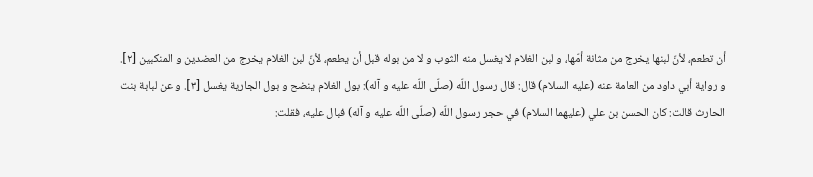أن تطعم، لأنّ لبنها يخرج من مثانة أمّها، و لبن الغلام لا يغسل منه الثوب و لا من بوله قبل أن يطعم، لأنّ لبن الغلام يخرج من العضدين و المنكبين [٢].
و رواية أبي داود من العامة عنه (عليه السلام) قال: قال رسول اللّه (صلّى اللّه عليه و آله): بول الغلام ينضح و بول الجارية يغسل [٣]. و عن لبابة بنت الحارث قالت: كان الحسن بن علي (عليهما السلام) في حجر رسول اللّه (صلّى اللّه عليه و آله) فبال عليه، فقلت: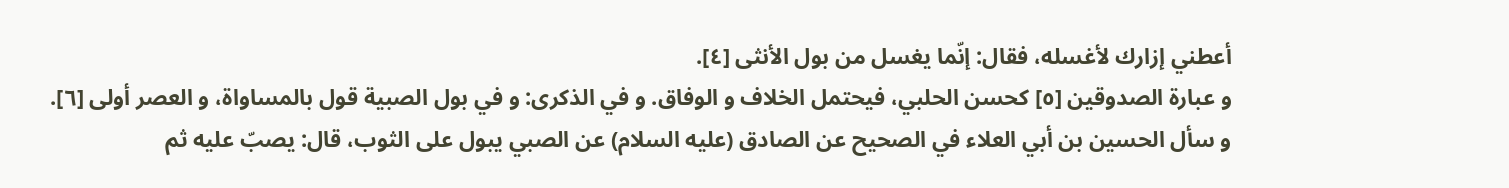أعطني إزارك لأغسله، فقال: إنّما يغسل من بول الأنثى [٤].
و عبارة الصدوقين [٥] كحسن الحلبي، فيحتمل الخلاف و الوفاق. و في الذكرى: و في بول الصبية قول بالمساواة، و العصر أولى [٦].
و سأل الحسين بن أبي العلاء في الصحيح عن الصادق (عليه السلام) عن الصبي يبول على الثوب، قال: يصبّ عليه ثم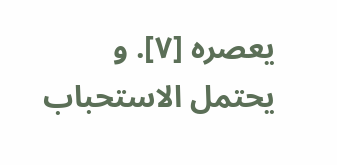يعصره [٧]. و يحتمل الاستحباب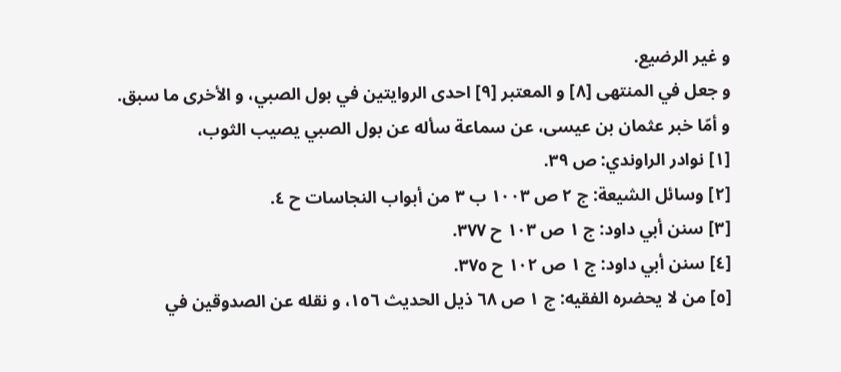و غير الرضيع.
و جعل في المنتهى [٨] و المعتبر [٩] احدى الروايتين في بول الصبي، و الأخرى ما سبق.
و أمّا خبر عثمان بن عيسى، عن سماعة سأله عن بول الصبي يصيب الثوب،
[١] نوادر الراوندي: ص ٣٩.
[٢] وسائل الشيعة: ج ٢ ص ١٠٠٣ ب ٣ من أبواب النجاسات ح ٤.
[٣] سنن أبي داود: ج ١ ص ١٠٣ ح ٣٧٧.
[٤] سنن أبي داود: ج ١ ص ١٠٢ ح ٣٧٥.
[٥] من لا يحضره الفقيه: ج ١ ص ٦٨ ذيل الحديث ١٥٦، و نقله عن الصدوقين في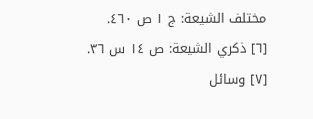مختلف الشيعة: ج ١ ص ٤٦٠.
[٦] ذكري الشيعة: ص ١٤ س ٣٦.
[٧] وسائل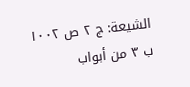الشيعة: ج ٢ ص ١٠٠٢ ب ٣ من أبواب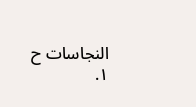النجاسات ح ١.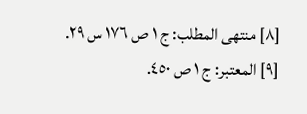[٨] منتهى المطلب: ج ١ ص ١٧٦ س ٢٩.
[٩] المعتبر: ج ١ ص ٤٥٠.